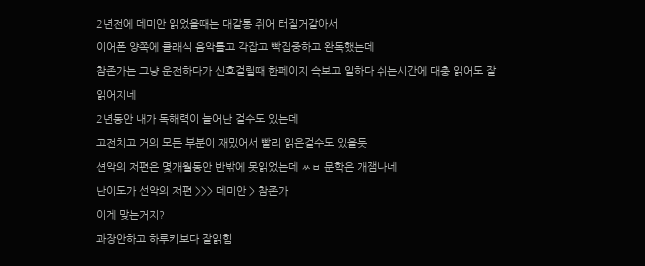2년전에 데미안 읽었을때는 대갈통 쥐어 터질거같아서
이어폰 양쪽에 클래식 음악틀고 각잡고 빡집중하고 완독했는데
참존가는 그냥 운전하다가 신호걸릴때 한페이지 슥보고 일하다 쉬는시간에 대충 읽어도 잘읽어지네
2년동안 내가 독해력이 늘어난 걸수도 있는데
고전치고 거의 모든 부분이 재밌어서 빨리 읽은걸수도 있을듯
션악의 저편은 몇개월동안 반밖에 못읽었는데 ㅆㅂ 문학은 개잼나네
난이도가 선악의 저편 >>> 데미안 > 참존가
이게 맞는거지?
과장안하고 하루키보다 잘읽힘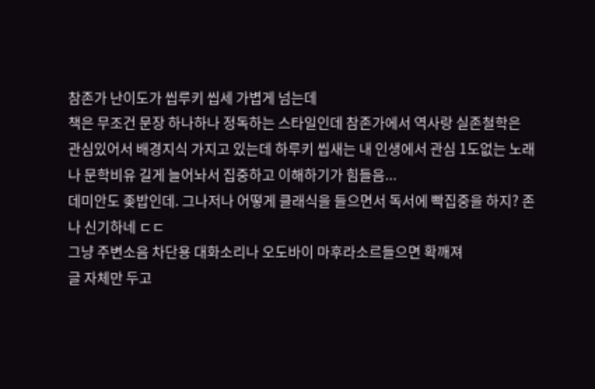참존가 난이도가 씹루키 씹세 가볍게 넘는데
책은 무조건 문장 하나하나 정독하는 스타일인데 참존가에서 역사랑 실존철학은 관심있어서 배경지식 가지고 있는데 하루키 씹새는 내 인생에서 관심 1도없는 노래나 문학비유 길게 늘어놔서 집중하고 이해하기가 힘들음...
데미안도 좆밥인데. 그나저나 어떻게 클래식을 들으면서 독서에 빡집중을 하지? 존나 신기하네 ㄷㄷ
그냥 주변소음 차단용 대화소리나 오도바이 마후라소르들으면 확깨져
글 자체만 두고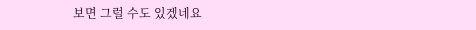보면 그럴 수도 있겠네요